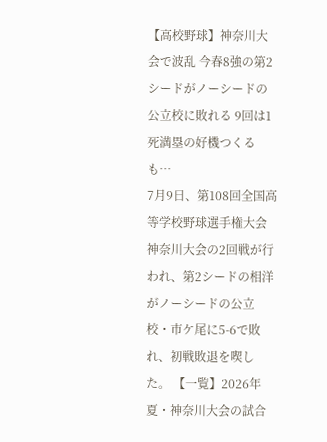【高校野球】神奈川大会で波乱 今春8強の第2シードがノーシードの公立校に敗れる 9回は1死満塁の好機つくるも…
7月9日、第108回全国高等学校野球選手権大会神奈川大会の2回戦が行われ、第2シードの相洋がノーシードの公立校・市ケ尾に5-6で敗れ、初戦敗退を喫した。 【一覧】2026年夏・神奈川大会の試合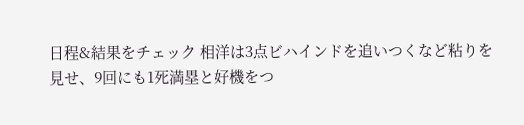日程&結果をチェック 相洋は3点ビハインドを追いつくなど粘りを見せ、9回にも1死満塁と好機をつ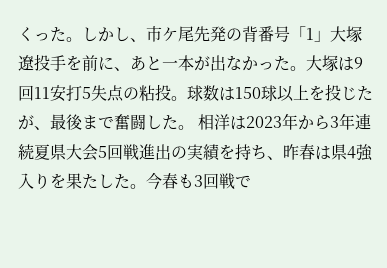くった。しかし、市ケ尾先発の背番号「1」大塚遼投手を前に、あと一本が出なかった。大塚は9回11安打5失点の粘投。球数は150球以上を投じたが、最後まで奮闘した。 相洋は2023年から3年連続夏県大会5回戦進出の実績を持ち、昨春は県4強入りを果たした。今春も3回戦で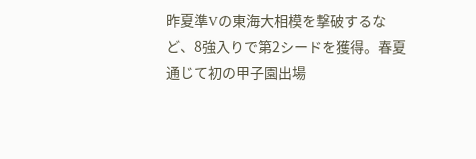昨夏準Vの東海大相模を撃破するなど、8強入りで第2シードを獲得。春夏通じて初の甲子園出場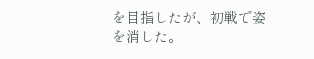を目指したが、初戦で姿を消した。